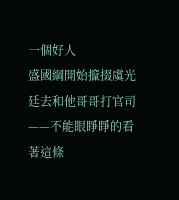一個好人
盛國綱開始攛掇虞光廷去和他哥哥打官司——不能眼睜睜的看著這條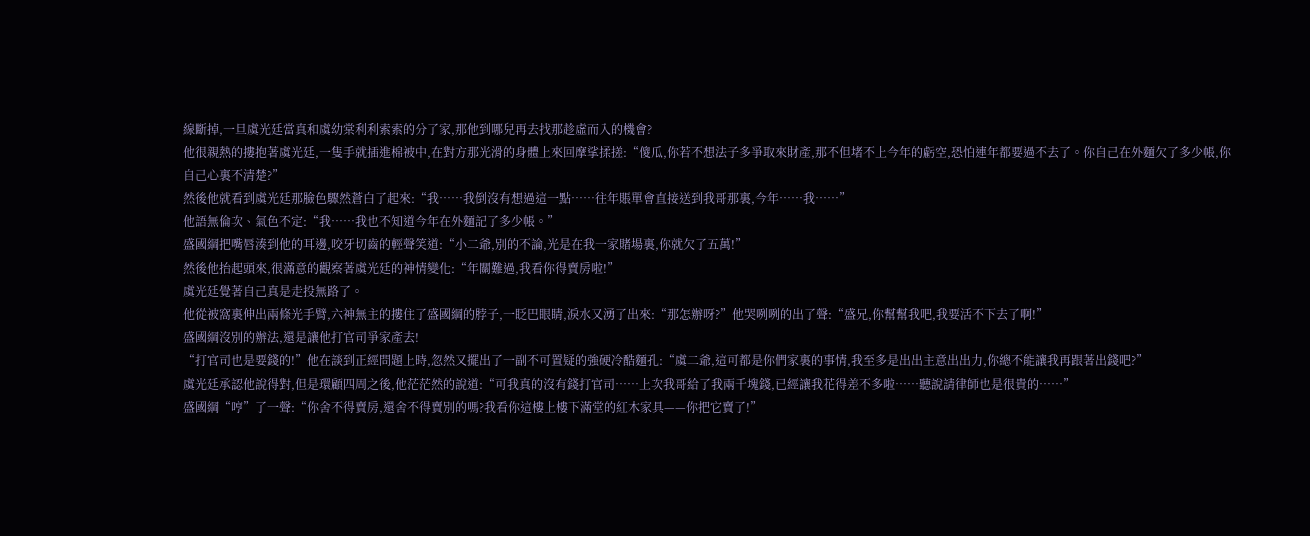線斷掉,一旦虞光廷當真和虞幼棠利利索索的分了家,那他到哪兒再去找那趁虛而入的機會?
他很親熱的摟抱著虞光廷,一隻手就插進棉被中,在對方那光滑的身體上來回摩挲揉搓:“傻瓜,你若不想法子多爭取來財產,那不但堵不上今年的虧空,恐怕連年都要過不去了。你自己在外麵欠了多少帳,你自己心裏不清楚?”
然後他就看到虞光廷那臉色驟然蒼白了起來:“我……我倒沒有想過這一點……往年賬單會直接送到我哥那裏,今年……我……”
他語無倫次、氣色不定:“我……我也不知道今年在外麵記了多少帳。”
盛國綱把嘴唇湊到他的耳邊,咬牙切齒的輕聲笑道:“小二爺,別的不論,光是在我一家賭場裏,你就欠了五萬!”
然後他抬起頭來,很滿意的觀察著虞光廷的神情變化:“年關難過,我看你得賣房啦!”
虞光廷覺著自己真是走投無路了。
他從被窩裏伸出兩條光手臂,六神無主的摟住了盛國綱的脖子,一眨巴眼睛,淚水又湧了出來:“那怎辦呀?”他哭咧咧的出了聲:“盛兄,你幫幫我吧,我要活不下去了啊!”
盛國綱沒別的辦法,還是讓他打官司爭家產去!
“打官司也是要錢的!”他在談到正經問題上時,忽然又擺出了一副不可置疑的強硬冷酷麵孔:“虞二爺,這可都是你們家裏的事情,我至多是出出主意出出力,你總不能讓我再跟著出錢吧?”
虞光廷承認他說得對,但是環顧四周之後,他茫茫然的說道:“可我真的沒有錢打官司……上次我哥給了我兩千塊錢,已經讓我花得差不多啦……聽說請律師也是很貴的……”
盛國綱“哼”了一聲:“你舍不得賣房,還舍不得賣別的嗎?我看你這樓上樓下滿堂的紅木家具——你把它賣了!”